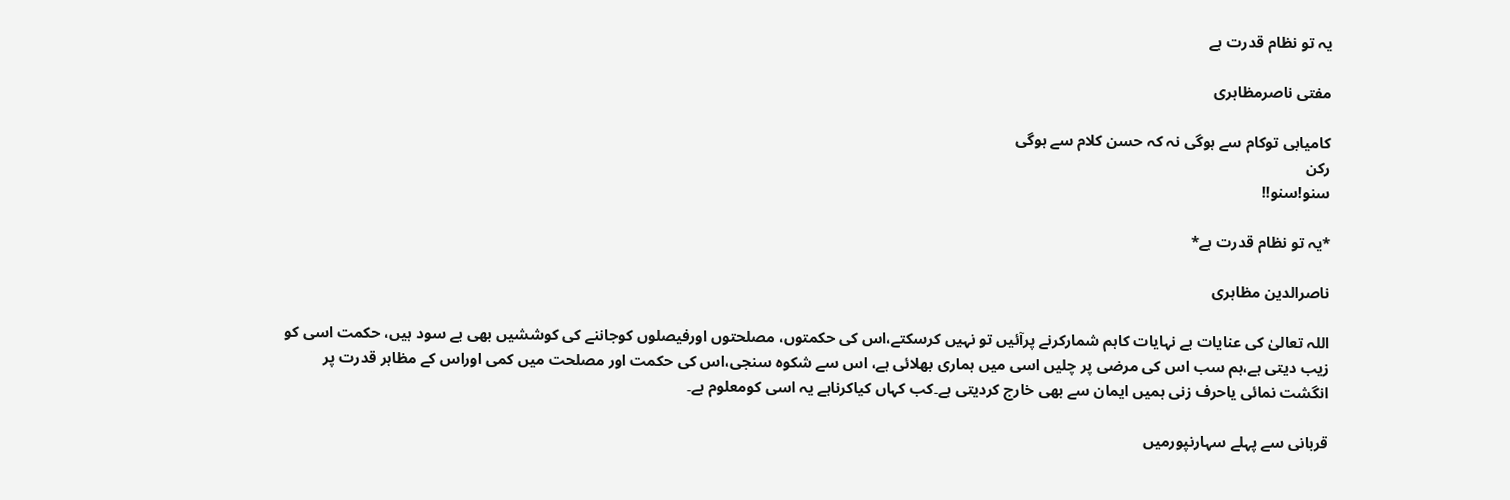یہ تو نظام قدرت ہے

مفتی ناصرمظاہری

کامیابی توکام سے ہوگی نہ کہ حسن کلام سے ہوگی
رکن
سنو!سنو!!

*یہ تو نظام قدرت ہے*

ناصرالدین مظاہری

اللہ تعالیٰ کی عنایات بے نہایات کاہم شمارکرنے پرآئیں تو نہیں کرسکتے،اس کی حکمتوں، مصلحتوں اورفیصلوں کوجاننے کی کوششیں بھی بے سود ہیں، حکمت اسی کو زیب دیتی ہے،ہم سب اس کی مرضی پر چلیں اسی میں ہماری بھلائی ہے، اس سے شکوہ سنجی،اس کی حکمت اور مصلحت میں کمی اوراس کے مظاہر قدرت پر انگشت نمائی یاحرف زنی ہمیں ایمان سے بھی خارج کردیتی ہے۔کب کہاں کیاکرناہے یہ اسی کومعلوم ہے۔

قربانی سے پہلے سہارنپورمیں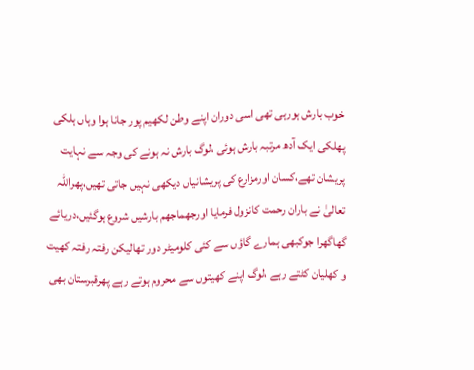خوب بارش ہورہی تھی اسی دوران اپنے وطن لکھیم پور جانا ہوا وہاں ہلکی پھلکی ایک آدھ مرتبہ بارش ہوئی ،لوگ بارش نہ ہونے کی وجہ سے نہایت پریشان تھے،کسان اورمزارع کی پریشانیاں دیکھی نہیں جاتی تھیں،پھراللہ تعالیٰ نے باران رحمت کانزول فرمایا اورجھماجھم بارشیں شروع ہوگئیں،دریائے گھاگھرا جوکبھی ہمارے گاؤں سے کئی کلومیٹر دور تھالیکن رفتہ رفتہ کھیت و کھلیان کٹتے رہے ،لوگ اپنے کھیتوں سے محروم ہوتے رہے پھرقبرستان بھی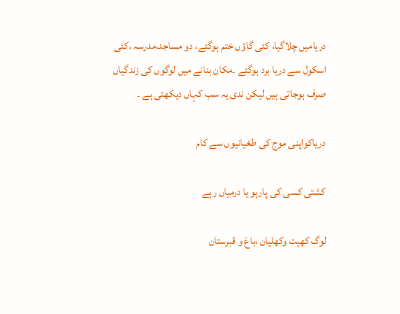دریامیں چلاگیا، کئی گاؤں ختم ہوگئے، دو مساجد،مدرسہ ،کئی اسکول سے دریا برد ہوگئے ۔مکان بنانے میں لوگوں کی زندگیاں صرف ہوجاتی ہیں لیکن ندی یہ سب کہاں دیکھتی ہے ۔

دریاکواپنی موج کی طغیانیوں سے کام

کشتی کسی کی پارہو یا درمیاں رہے

لوگ کھیت وکھلیان ،باغ و قبرستان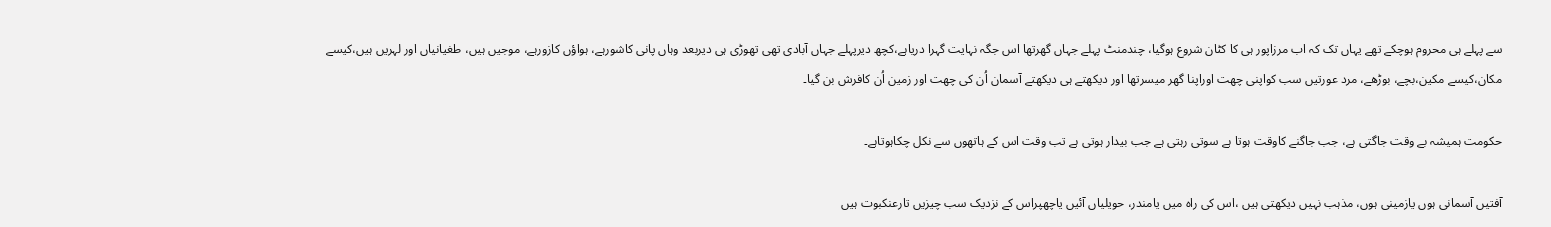سے پہلے ہی محروم ہوچکے تھے یہاں تک کہ اب مرزاپور ہی کا کٹان شروع ہوگیا، چندمنٹ پہلے جہاں گھرتھا اس جگہ نہایت گہرا دریاہے،کچھ دیرپہلے جہاں آبادی تھی تھوڑی ہی دیربعد وہاں پانی کاشورہے، ہواؤں کازورہے، موجیں ہیں، طغیانیاں اور لہریں ہیں،کیسے مکان،کیسے مکین،بچے، بوڑھے، مرد عورتیں سب کواپنی چھت اوراپنا گھر میسرتھا اور دیکھتے ہی دیکھتے آسمان اُن کی چھت اور زمین اُن کافرش بن گیا۔

حکومت ہمیشہ بے وقت جاگتی ہے، جب جاگنے کاوقت ہوتا ہے سوتی رہتی ہے جب بیدار ہوتی ہے تب وقت اس کے ہاتھوں سے نکل چکاہوتاہے۔

آفتیں آسمانی ہوں یازمینی ہوں، مذہب نہیں دیکھتی ہیں ،اس کی راہ میں یامندر، حویلیاں آئیں یاچھپراس کے نزدیک سب چیزیں تارعنکبوت ہیں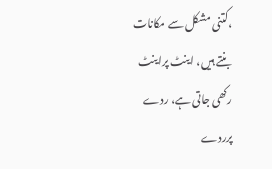،کتنی مشکل سے مکانات بنتے ہیں، اینٹ پراینٹ رکھی جاتی ہے، ردے پرردے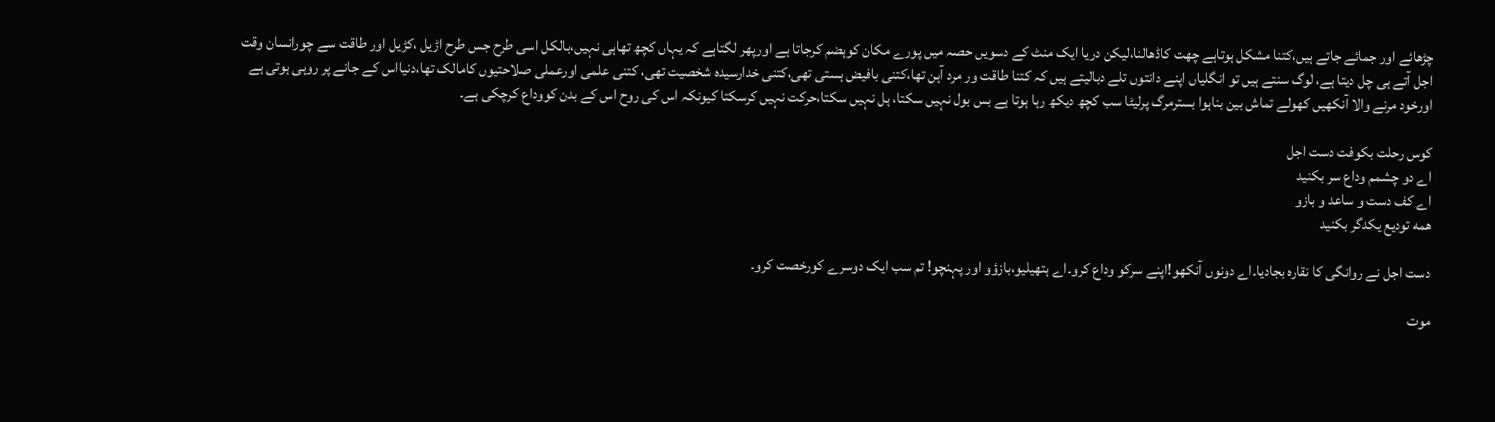چڑھائے اور جمائے جاتے ہیں،کتنا مشکل ہوتاہے چھت کاڈھالنا،لیکن دریا ایک منٹ کے دسویں حصہ میں پورے مکان کوہضم کرجاتا ہے اورپھر لگتاہے کہ یہاں کچھ تھاہی نہیں،بالکل اسی طرح جس طرح اڑیل ،کڑیل اور طاقت سے چورانسان وقت اجل آتے ہی چل دیتا ہے، لوگ سنتے ہیں تو انگلیاں اپنے دانتوں تلے دبالیتے ہیں کہ کتنا طاقت ور مرد آہن تھا،کتنی بافیض ہستی تھی،کتنی خدارسیدہ شخصیت تھی، کتنی علمی اورعملی صلاحتیوں کامالک تھا،دنیااس کے جانے پر روہی ہوتی ہے اورخود مرنے والا آنکھیں کھولے تماش بین بناہوا بسترمرگ پرلیٹا سب کچھ دیکھ رہا ہوتا ہے بس بول نہیں سکتا، ہل نہیں سکتا،حرکت نہیں کرسکتا کیونکہ اس کی روح اس کے بدن کووداع کرچکی ہے۔

کوس رحلت بکوفت دست اجل
اے دو چشمم وداع سر بکنید
اے کف دست و ساعد و بازو
همه تودیع یکدگر بکنید

دست اجل نے روانگی کا نقارہ بجادیا۔اے دونوں آنکھو!اپنے سرکو وداع کرو۔اے ہتھیلیو،بازؤو اور پہنچو! تم سب ایک دوسرے کورخصت کرو۔

موت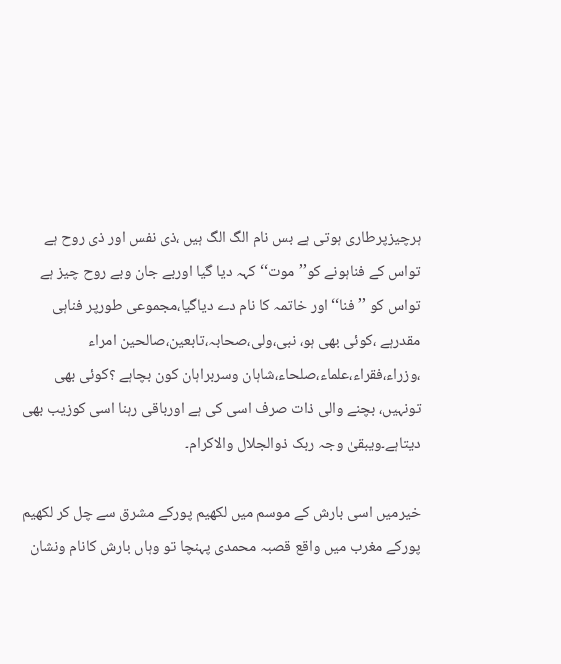ہرچیزپرطاری ہوتی ہے بس نام الگ الگ ہیں ،ذی نفس اور ذی روح ہے تواس کے فناہونے کو’’موت‘‘ کہہ دیا گیا اوربے جان وبے روح چیز ہے تواس کو ’’فنا‘‘اور خاتمہ کا نام دے دیاگیا،مجموعی طورپر فناہی مقدرہے ،کوئی بھی ہو، نبی،ولی،صحابہ،تابعین،صالحین امراء ،وزراء،فقراء،علماء،صلحاء،شاہان وسربراہان کون بچاہے ؟کوئی بھی تونہیں، بچنے والی ذات صرف اسی کی ہے اورباقی رہنا اسی کوزیب بھی دیتاہے۔ویبقیٰ وجہ ربک ذوالجلال والاکرام۔

خیرمیں اسی بارش کے موسم میں لکھیم پورکے مشرق سے چل کر لکھیم پورکے مغرب میں واقع قصبہ محمدی پہنچا تو وہاں بارش کانام ونشان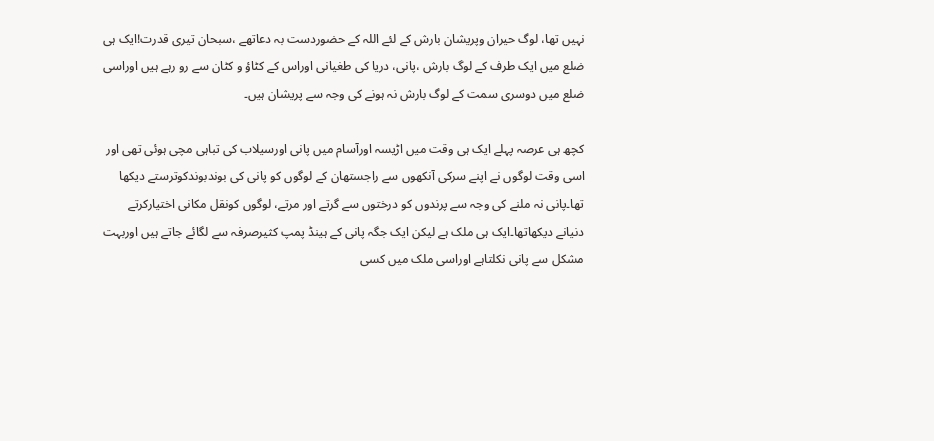نہیں تھا، لوگ حیران وپریشان بارش کے لئے اللہ کے حضوردست بہ دعاتھے ،سبحان تیری قدرت!ایک ہی ضلع میں ایک طرف کے لوگ بارش ،پانی، دریا کی طغیانی اوراس کے کٹاؤ و کٹان سے رو رہے ہیں اوراسی ضلع میں دوسری سمت کے لوگ بارش نہ ہونے کی وجہ سے پریشان ہیں۔

کچھ ہی عرصہ پہلے ایک ہی وقت میں اڑیسہ اورآسام میں پانی اورسیلاب کی تباہی مچی ہوئی تھی اور اسی وقت لوگوں نے اپنے سرکی آنکھوں سے راجستھان کے لوگوں کو پانی کی بوندبوندکوترستے دیکھا تھا۔پانی نہ ملنے کی وجہ سے پرندوں کو درختوں سے گرتے اور مرتے، لوگوں کونقل مکانی اختیارکرتے دنیانے دیکھاتھا۔ایک ہی ملک ہے لیکن ایک جگہ پانی کے ہینڈ پمپ کثیرصرفہ سے لگائے جاتے ہیں اوربہت مشکل سے پانی نکلتاہے اوراسی ملک میں کسی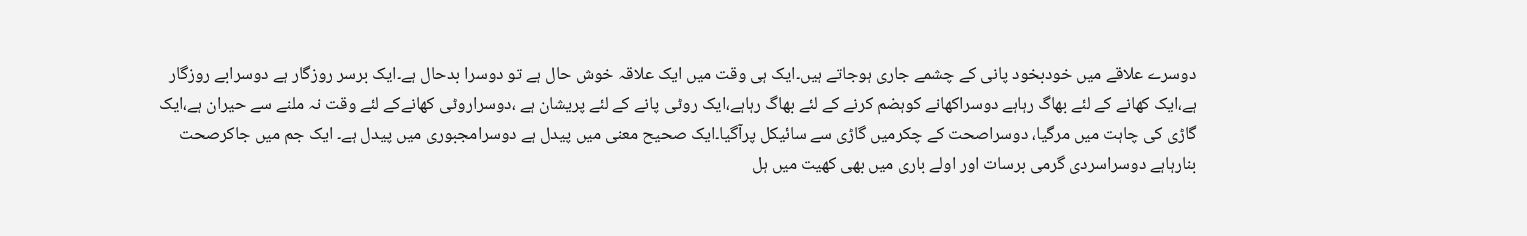دوسرے علاقے میں خودبخود پانی کے چشمے جاری ہوجاتے ہیں۔ایک ہی وقت میں ایک علاقہ خوش حال ہے تو دوسرا بدحال ہے۔ایک برسر روزگار ہے دوسرابے روزگار ہے،ایک کھانے کے لئے بھاگ رہاہے دوسراکھانے کوہضم کرنے کے لئے بھاگ رہاہے،ایک روٹی پانے کے لئے پریشان ہے ،دوسراروٹی کھانےکے لئے وقت نہ ملنے سے حیران ہے،ایک گاڑی کی چاہت میں مرگیا، دوسراصحت کے چکرمیں گاڑی سے سائیکل پرآگیا۔ایک صحیح معنی میں پیدل ہے دوسرامجبوری میں پیدل ہے۔ ایک جم میں جاکرصحت بنارہاہے دوسراسردی گرمی برسات اور اولے باری میں بھی کھیت میں ہل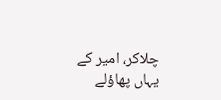چلاکر، امیر کے یہاں پھاؤلے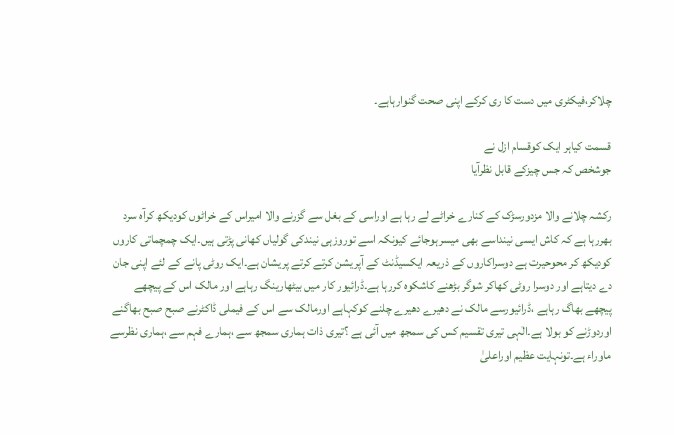چلاکر،فیکٹری میں دست کا ری کرکے اپنی صحت گنوارہاہے۔

قسمت کیاہر ایک کوقسام ازل نے
جوشخص کہ جس چیزکے قابل نظرآیا

رکشہ چلانے والا مزدورسڑک کے کنارے خراٹے لے رہا ہے اوراسی کے بغل سے گزرنے والا امیراس کے خراٹوں کودیکھ کرآہ سرد بھررہا ہے کہ کاش ایسی نینداسے بھی میسرہوجائے کیونکہ اسے توروزہی نیندکی گولیاں کھانی پڑتی ہیں۔ایک چمچماتی کاروں کودیکھ کر محوحیرت ہے دوسراکاروں کے ذریعہ ایکسیڈنٹ کے آپریشن کرتے کرتے پریشان ہے۔ایک روٹی پانے کے لئے اپنی جان دے دیتاہے اور دوسرا روٹی کھاکر شوگر بڑھنے کاشکوہ کررہا ہے۔ڈرائیور کار میں بیٹھارینگ رہاہے اور مالک اس کے پیچھے پیچھے بھاگ رہاہے ،ڈرائیورسے مالک نے دھیرے دھیرے چلنے کوکہاہے اورمالک سے اس کے فیملی ڈاکٹرنے صبح صبح بھاگنے اوردوڑنے کو بولا ہے۔الٰہی تیری تقسیم کس کی سمجھ میں آئی ہے ؟تیری ذات ہماری سمجھ سے ،ہمارے فہم سے ،ہماری نظرسے ماوراء ہے۔تونہایت عظیم اوراعلیٰ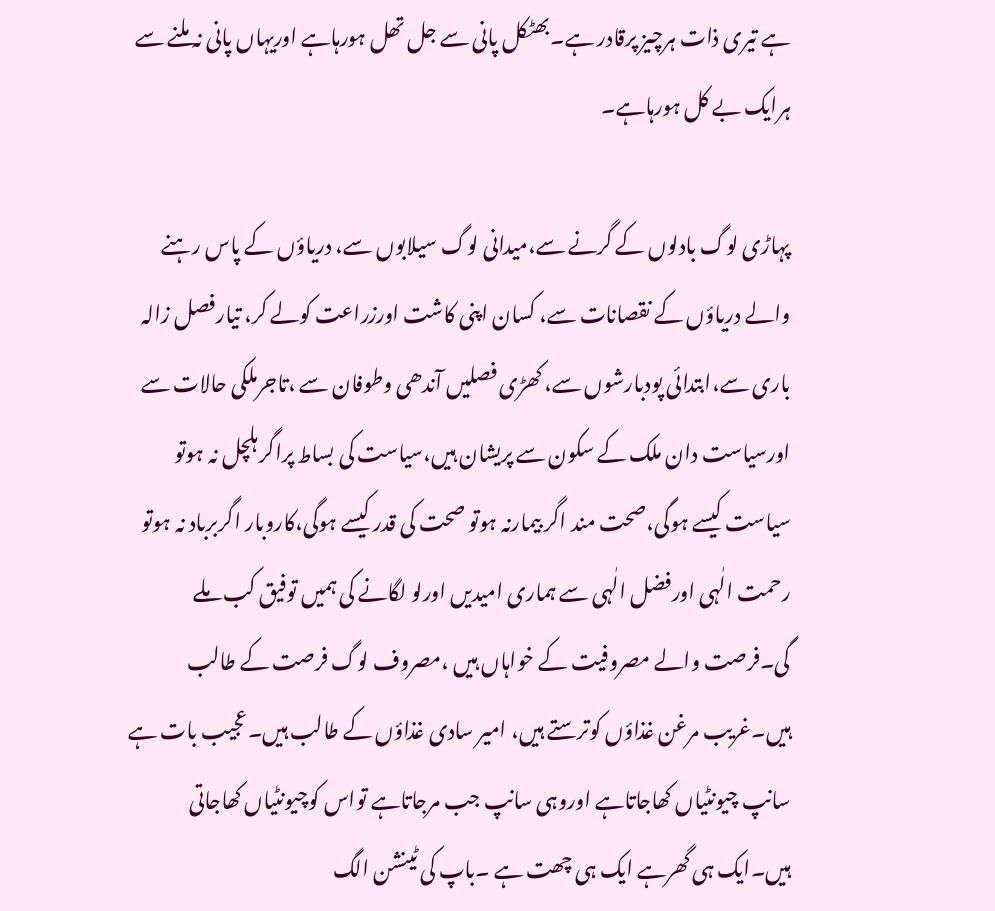ہے تیری ذات ہرچیز پرقادر ہے۔بھٹکل پانی سے جل تھل ہورہاہے اوریہاں پانی نہ ملنے سے ہرایک بے کل ہورہاہے۔

پہاڑی لوگ بادلوں کے گرنے سے،میدانی لوگ سیلابوں سے، دریاؤں کے پاس رہنے والے دریاؤں کے نقصانات سے، کسان اپنی کاشت اورزراعت کولے کر، تیارفصل زالہ باری سے،ابتدائی پودبارشوں سے، کھڑی فصلیں آندھی وطوفان سے ،تاجرملکی حالات سے اورسیاست دان ملک کے سکون سے پریشان ہیں،سیاست کی بساط پراگر ہلچل نہ ہوتو سیاست کیسے ہوگی،صحت مند اگر بیمارنہ ہوتو صحت کی قدر کیسے ہوگی،کاروبار اگربرباد نہ ہوتو رحمت الٰہی اورفضل الٰہی سے ہماری امیدیں اورلو لگانے کی ہمیں توفیق کب ملے گی۔فرصت والے مصروفیت کے خواہاں ہیں ،مصروف لوگ فرصت کے طالب ہیں۔غریب مرغن غذاؤں کوترستے ہیں، امیر سادی غذاؤں کے طالب ہیں۔عجیب بات ہے سانپ چیونٹیاں کھاجاتاہے اوروہی سانپ جب مرجاتاہے تواس کوچیونٹیاں کھاجاتی ہیں۔ایک ہی گھرہے ایک ہی چھت ہے ۔باپ کی ٹینشن الگ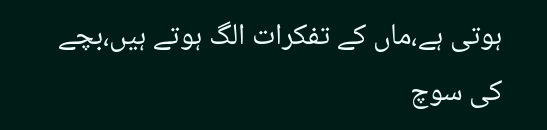ہوتی ہے،ماں کے تفکرات الگ ہوتے ہیں،بچے کی سوچ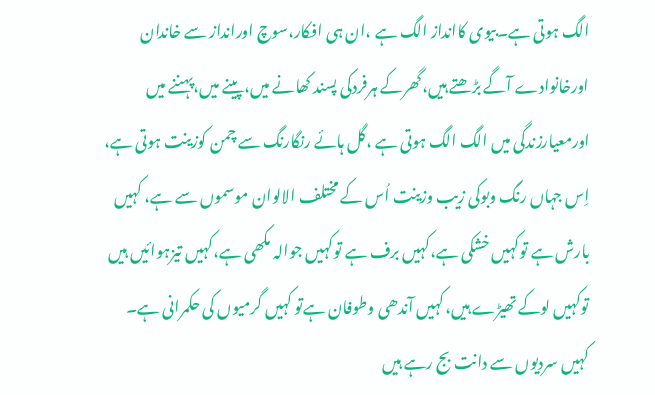الگ ہوتی ہے۔بیوی کاانداز الگ ہے ،ان ہی افکار،سوچ اورانداز سے خاندان اورخانوادے آگے بڑھتے ہیں،گھرکے ہرفردکی پسند کھانے میں،پینے میں،پہننے میں اورمعیارزندگی میں الگ الگ ہوتی ہے ،گل ہائے رنگارنگ سے چمن کوزینت ہوتی ہے، اِس جہاں رنگ وبوکی زیب وزینت اُس کے مختلف الالوان موسموں سے ہے، کہیں بارش ہے توکہیں خشکی ہے،کہیں برف ہے توکہیں جوالہ مکھی ہے،کہیں تیزہوائیں ہیں توکہیں لوکے تھیڑے ہیں،کہیں آندھی وطوفان ہےتو کہیں گرمیوں کی حکمرانی ہے۔ کہیں سردیوں سے دانت بج رہے ہیں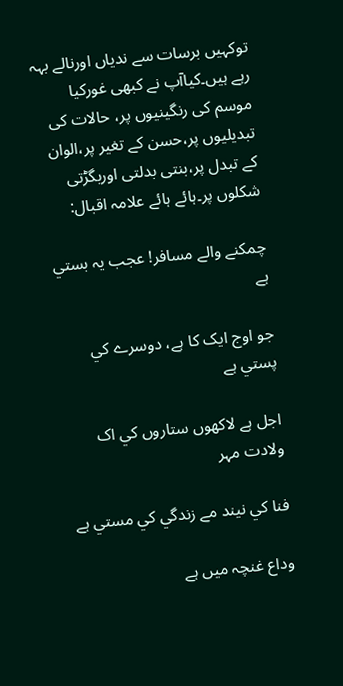توکہیں برسات سے ندیاں اورنالے بہہ رہے ہیں۔کیاآپ نے کبھی غورکیا موسم کی رنگینیوں پر، حالات کی تبدیلیوں پر،حسن کے تغیر پر،الوان کے تبدل پر،بنتی بدلتی اوربگڑتی شکلوں پر۔ہائے ہائے علامہ اقبال:

چمکنے والے مسافر! عجب يہ بستي ہے

جو اوج ايک کا ہے، دوسرے کي پستي ہے

اجل ہے لاکھوں ستاروں کي اک ولادت مہر

فنا کي نيند مے زندگي کي مستي ہے

وداع غنچہ ميں ہے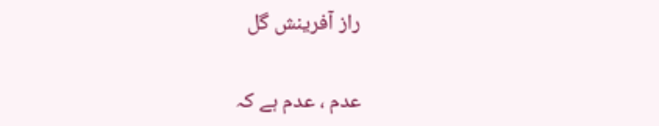راز آفرينش گل

عدم ، عدم ہے کہ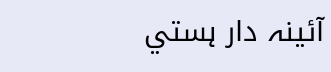آئينہ دار ہستي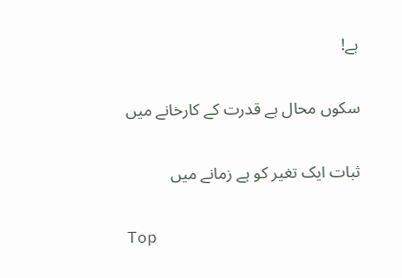ہے!

سکوں محال ہے قدرت کے کارخانے ميں

ثبات ايک تغير کو ہے زمانے ميں

Top